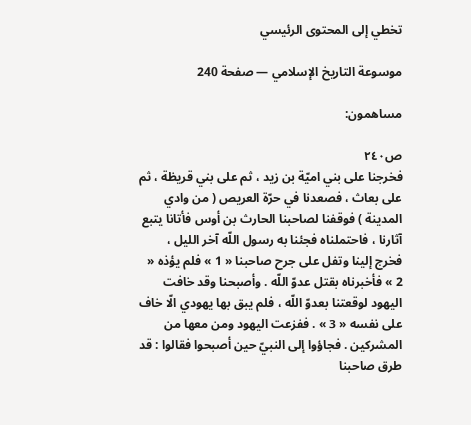تخطي إلى المحتوى الرئيسي

موسوعة التاريخ الإسلامي — صفحة 240

مساهمون:

ص٢٤٠
فخرجنا على بني اميّة بن زيد ، ثم على بني قريظة ، ثم على بعاث ، فصعدنا في حرّة العريص ( من وادي المدينة ) فوقفنا لصاحبنا الحارث بن أوس فأتانا يتبع آثارنا ، فاحتملناه فجئنا به رسول اللّه آخر الليل ، فخرج إلينا وتفل على جرح صاحبنا « 1 » فلم يؤذه « 2 » فأخبرناه بقتل عدوّ اللّه . وأصبحنا وقد خافت اليهود لوقعتنا بعدوّ اللّه ، فلم يبق بها يهودي الّا خاف على نفسه « 3 » . ففزعت اليهود ومن معها من المشركين . فجاؤوا إلى النبيّ حين أصبحوا فقالوا : قد طرق صاحبنا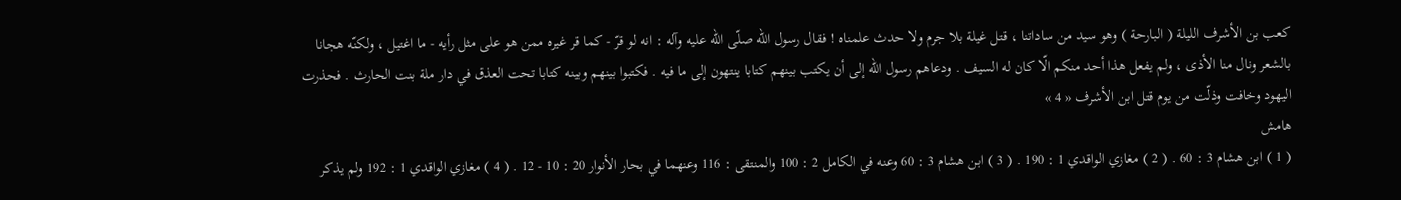كعب بن الأشرف الليلة ( البارحة ) وهو سيد من ساداتنا ، قتل غيلة بلا جرم ولا حدث علمناه ! فقال رسول اللّه صلّى اللّه عليه وآله : انه لو قرّ - كما قر غيره ممن هو على مثل رأيه - ما اغتيل ، ولكنّه هجانا بالشعر ونال منا الأذى ، ولم يفعل هذا أحد منكم الّا كان له السيف . ودعاهم رسول اللّه إلى أن يكتب بينهم كتابا ينتهون إلى ما فيه . فكتبوا بينهم وبينه كتابا تحت العذق في دار ملة بنت الحارث . فحذرت اليهود وخافت وذلّت من يوم قتل ابن الأشرف « 4 »
هامش
( 1 ) ابن هشام 3 : 60 . ( 2 ) مغازي الواقدي 1 : 190 . ( 3 ) ابن هشام 3 : 60 وعنه في الكامل 2 : 100 والمنتقى : 116 وعنهما في بحار الأنوار 20 : 10 - 12 . ( 4 ) مغازي الواقدي 1 : 192 ولم يذكر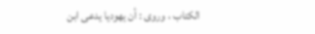الكتاب ، وروى : أن يهوديا يدعى ابن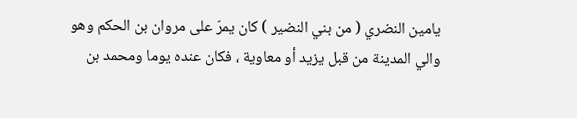يامين النضري ( من بني النضير ) كان يمرّ على مروان بن الحكم وهو والي المدينة من قبل يزيد أو معاوية ، فكان عنده يوما ومحمد بن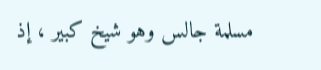مسلمة جالس وهو شيخ كبير ، إذ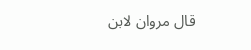قال مروان لابن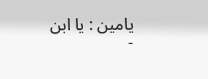يامين : يا ابن -